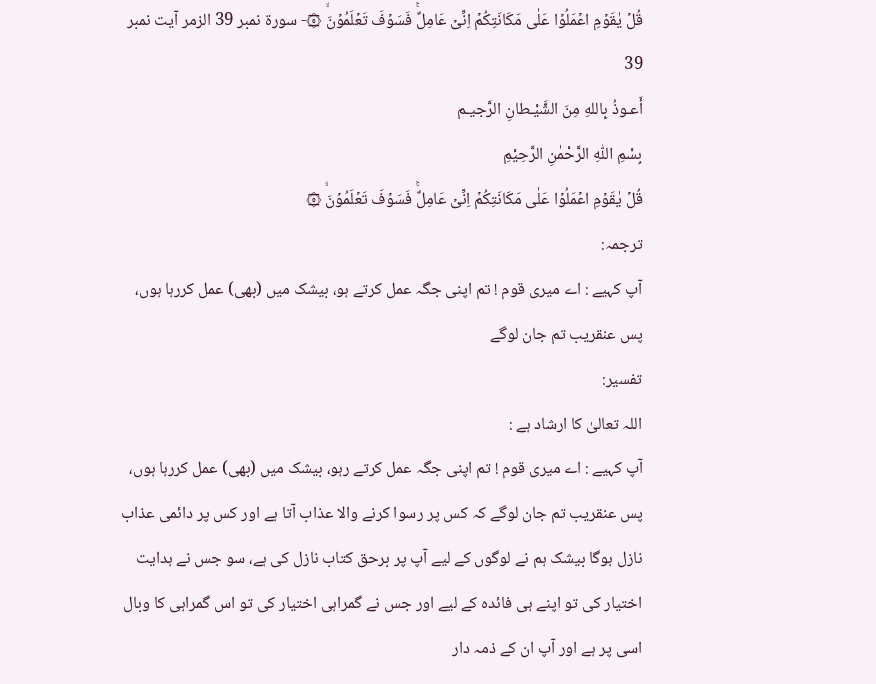قُلۡ يٰقَوۡمِ اعۡمَلُوۡا عَلٰى مَكَانَتِكُمۡ اِنِّىۡ عَامِلٌۚ فَسَوۡفَ تَعۡلَمُوۡنَۙ ۞- سورۃ نمبر 39 الزمر آیت نمبر 39
أَعـوذُ بِاللهِ مِنَ الشَّيْـطانِ الرَّجيـم
بِسْمِ اللّٰهِ الرَّحْمٰنِ الرَّحِيْمِ
قُلۡ يٰقَوۡمِ اعۡمَلُوۡا عَلٰى مَكَانَتِكُمۡ اِنِّىۡ عَامِلٌۚ فَسَوۡفَ تَعۡلَمُوۡنَۙ ۞
ترجمہ:
آپ کہیے : اے میری قوم ! تم اپنی جگہ عمل کرتے ہو، بیشک میں (بھی) عمل کررہا ہوں، پس عنقریب تم جان لوگے
تفسیر:
اللہ تعالیٰ کا ارشاد ہے :
آپ کہیے : اے میری قوم ! تم اپنی جگہ عمل کرتے رہو، بیشک میں (بھی) عمل کررہا ہوں، پس عنقریب تم جان لوگے کہ کس پر رسوا کرنے والا عذاب آتا ہے اور کس پر دائمی عذاب نازل ہوگا بیشک ہم نے لوگوں کے لیے آپ پر برحق کتاب نازل کی ہے، سو جس نے ہدایت اختیار کی تو اپنے ہی فائدہ کے لیے اور جس نے گمراہی اختیار کی تو اس گمراہی کا وبال اسی پر ہے اور آپ ان کے ذمہ دار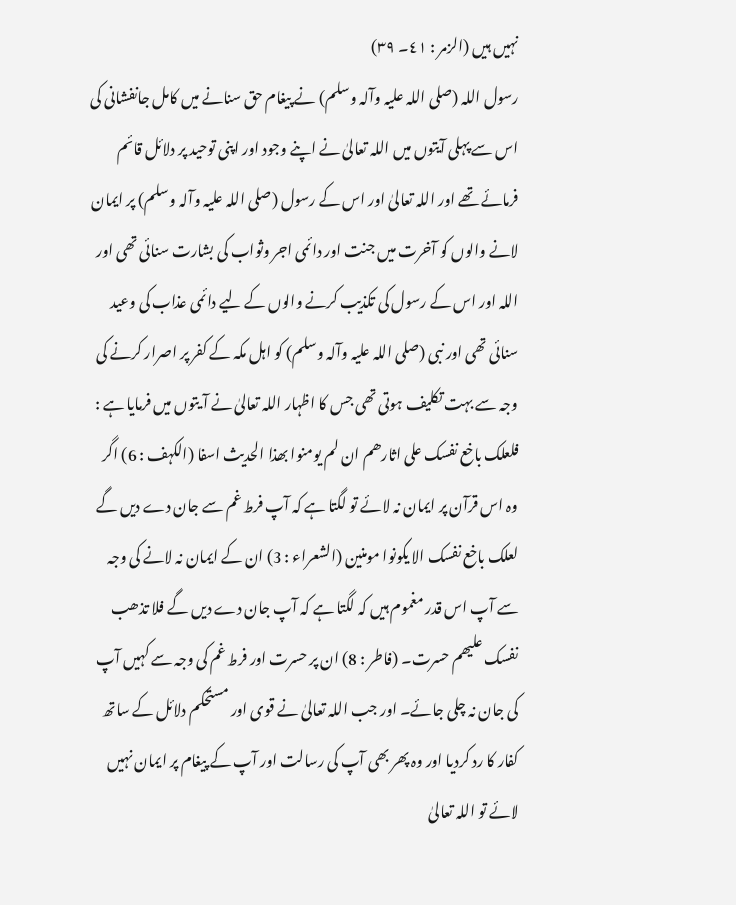نہیں ہیں (الزمر : ٤١۔ ٣٩)
رسول اللہ (صلی اللہ علیہ وآلہ وسلم) نے پیغام حق سنانے میں کامل جانفشانی کی
اس سے پہلی آیتوں میں اللہ تعالیٰ نے اپنے وجود اور اپنی توحید پر دلائل قائم فرمائے تھے اور اللہ تعالیٰ اور اس کے رسول (صلی اللہ علیہ وآلہ وسلم) پر ایمان لانے والوں کو آخرت میں جنت اور دائمی اجر وثواب کی بشارت سنائی تھی اور اللہ اور اس کے رسول کی تکذیب کرنے والوں کے لیے دائمی عذاب کی وعید سنائی تھی اور نبی (صلی اللہ علیہ وآلہ وسلم) کو اہل مکہ کے کفر پر اصرار کرنے کی وجہ سے بہت تکلیف ہوتی تھی جس کا اظہار اللہ تعالیٰ نے آ یتوں میں فرمایا ہے : فلعلک باخع نفسک علی اثارھم ان لم یومنوا بھذا الحدیث اسفا (الکہف : 6) اگر وہ اس قرآن پر ایمان نہ لائے تو لگتا ہے کہ آپ فرط غم سے جان دے دیں گے لعلک باخع نفسک الا یکونوا مومنین (الشعراء : 3) ان کے ایمان نہ لانے کی وجہ سے آپ اس قدر مغموم ہیں کہ لگتا ہے کہ آپ جان دے دیں گے فلا تذھب نفسک علیھم حسرت۔ (فاطر : 8) ان پر حسرت اور فرط غم کی وجہ سے کہیں آپ کی جان نہ چلی جائے۔ اور جب اللہ تعالیٰ نے قوی اور مستحکم دلائل کے ساتھ کفار کا رد کردیا اور وہ پھر بھی آپ کی رسالت اور آپ کے پیغام پر ایمان نہیں لائے تو اللہ تعالیٰ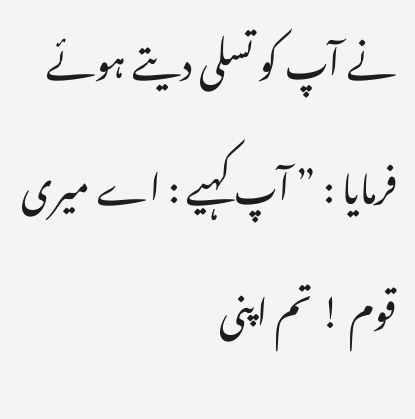نے آپ کو تسلی دیتے ہوئے فرمایا : ” آپ کہیے : اے میری قوم ! تم اپنی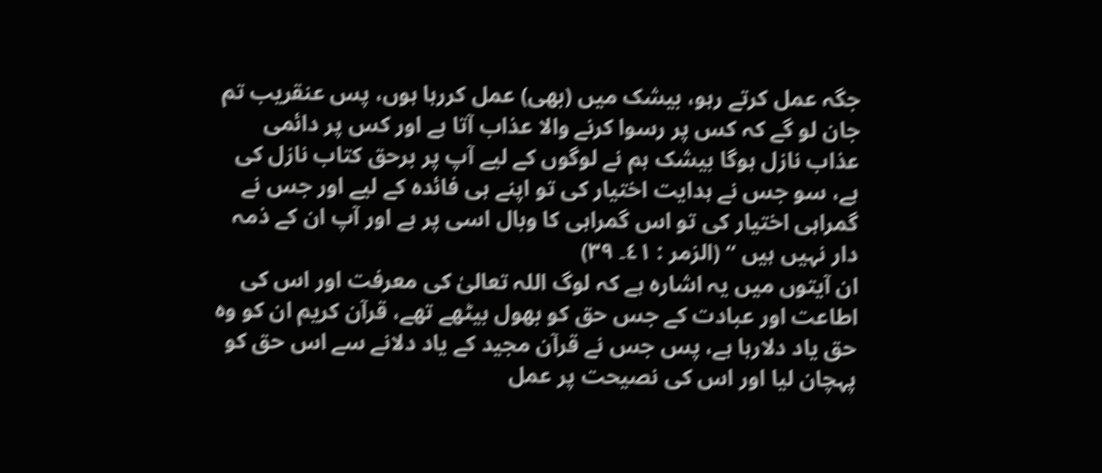جگہ عمل کرتے رہو، بیشک میں (بھی) عمل کررہا ہوں، پس عنقریب تم جان لو گے کہ کس پر رسوا کرنے والا عذاب آتا ہے اور کس پر دائمی عذاب نازل ہوگا بیشک ہم نے لوگوں کے لیے آپ پر برحق کتاب نازل کی ہے، سو جس نے ہدایت اختیار کی تو اپنے ہی فائدہ کے لیے اور جس نے گمراہی اختیار کی تو اس گمراہی کا وبال اسی پر ہے اور آپ ان کے ذمہ دار نہیں ہیں “ (الزمر : ٤١۔ ٣٩)
ان آیتوں میں یہ اشارہ ہے کہ لوگ اللہ تعالیٰ کی معرفت اور اس کی اطاعت اور عبادت کے جس حق کو بھول بیٹھے تھے، قرآن کریم ان کو وہ حق یاد دلارہا ہے، پس جس نے قرآن مجید کے یاد دلانے سے اس حق کو پہچان لیا اور اس کی نصیحت پر عمل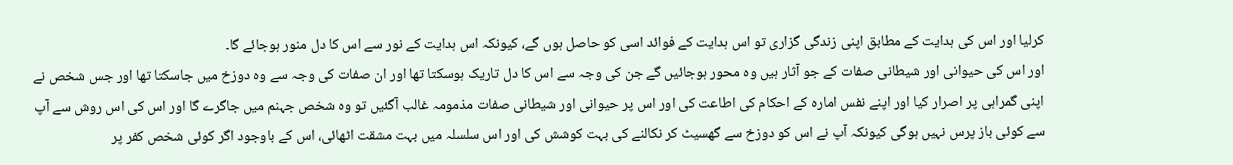کرلیا اور اس کی ہدایت کے مطابق اپنی زندگی گزاری تو اس ہدایت کے فوائد اسی کو حاصل ہوں گے، کیونکہ اس ہدایت کے نور سے اس کا دل منور ہوجائے گا۔
اور اس کی حیوانی اور شیطانی صفات کے جو آثار ہیں وہ محور ہوجائیں گے جن کی وجہ سے اس کا دل تاریک ہوسکتا تھا اور ان صفات کی وجہ سے وہ دوزخ میں جاسکتا تھا اور جس شخص نے اپنی گمراہی پر اصرار کیا اور اپنے نفس امارہ کے احکام کی اطاعت کی اور اس پر حیوانی اور شیطانی صفات مذمومہ غالب آگئیں تو وہ شخص جہنم میں جاگرے گا اور اس کی اس روش سے آپ سے کوئی باز پرس نہیں ہوگی کیونکہ آپ نے اس کو دوزخ سے گھسیٹ کر نکالنے کی بہت کوشش کی اور اس سلسلہ میں بہت مشقت اٹھائی، اس کے باوجود اگر کوئی شخص کفر پر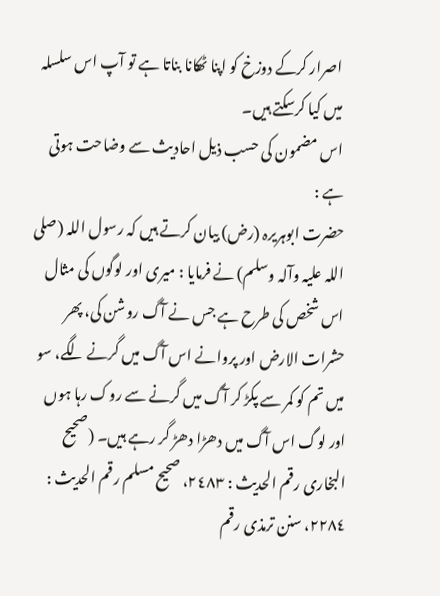اصرار کرکے دوزخ کو اپنا ٹھکانا بناتا ہے تو آپ اس سلسلہ میں کیا کرسکتے ہیں۔
اس مضمون کی حسب ذیل احادیث سے وضاحت ہوتی ہے :
حضرت ابوہریرہ (رض) بیان کرتے ہیں کہ رسول اللہ (صلی اللہ علیہ وآلہ وسلم) نے فرمایا : میری اور لوگوں کی مثال اس شخص کی طرح ہے جس نے آگ روشن کی، پھر حشرات الارض اور پروانے اس آگ میں گرنے لگے، سو میں تم کو کمر سے پکڑ کر آگ میں گرنے سے روک رہا ہوں اور لوگ اس آگ میں دھڑا دھڑ گر رہے ہیں۔ (صحیح البخاری رقم الحدیث : ٢٤٨٣، صحیح مسلم رقم الحدیث : ٢٢٨٤، سنن ترمذی رقم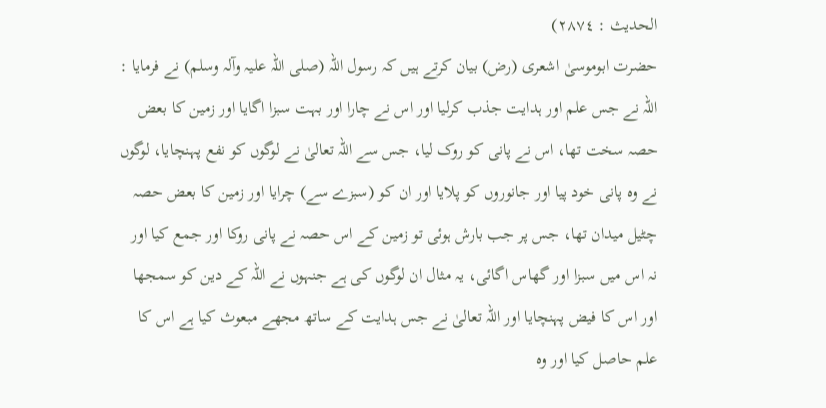الحدیث : ٢٨٧٤)
حضرت ابوموسیٰ اشعری (رض) بیان کرتے ہیں کہ رسول اللہ (صلی اللہ علیہ وآلہ وسلم) نے فرمایا : اللہ نے جس علم اور ہدایت جذب کرلیا اور اس نے چارا اور بہت سبزا اگایا اور زمین کا بعض حصہ سخت تھا، اس نے پانی کو روک لیا، جس سے اللہ تعالیٰ نے لوگوں کو نفع پہنچایا، لوگوں نے وہ پانی خود پیا اور جانوروں کو پلایا اور ان کو (سبزے سے) چرایا اور زمین کا بعض حصہ چٹیل میدان تھا، جس پر جب بارش ہوئی تو زمین کے اس حصہ نے پانی روکا اور جمع کیا اور نہ اس میں سبزا اور گھاس اگائی، یہ مثال ان لوگوں کی ہے جنہوں نے اللہ کے دین کو سمجھا اور اس کا فیض پہنچایا اور اللہ تعالیٰ نے جس ہدایت کے ساتھ مجھے مبعوث کیا ہے اس کا علم حاصل کیا اور وہ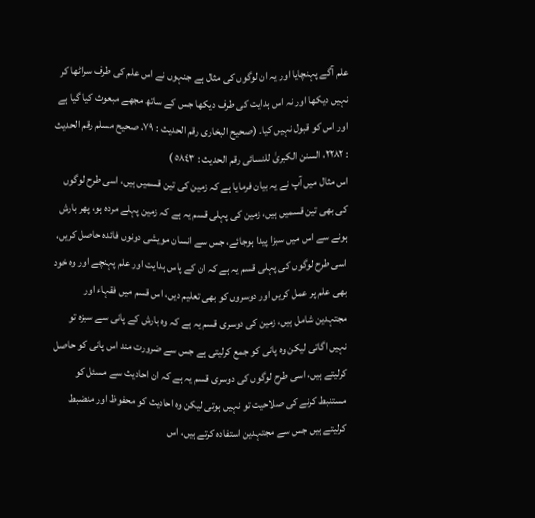علم آگے پہنچایا اور یہ ان لوگوں کی مثال ہے جنہوں نے اس علم کی طرف سراٹھا کر نہیں دیکھا اور نہ اس ہدایت کی طرف دیکھا جس کے ساتھ مجھے مبعوث کیا گیا ہے اور اس کو قبول نہیں کیا۔ (صحیح البخاری رقم الحدیث : ٧٩، صحیح مسلم رقم الحدیث : ٢٢٨٢، السنن الکبریٰ للنسائی رقم الحدیث : ٥٨٤٣ )
اس مثال میں آپ نے یہ بیان فرمایا ہے کہ زمین کی تین قسمیں ہیں، اسی طرح لوگوں کی بھی تین قسمیں ہیں، زمین کی پہلی قسم یہ ہے کہ زمین پہلے مردہ ہو، پھر بارش ہونے سے اس میں سبزا پیدا ہوجائے، جس سے انسان مویشی دونوں فائدہ حاصل کریں، اسی طرح لوگوں کی پہلی قسم یہ ہے کہ ان کے پاس ہدایت اور علم پہنچے اور وہ خود بھی علم پر عمل کریں اور دوسروں کو بھی تعلیم دیں، اس قسم میں فقہاء اور مجتہدین شامل ہیں، زمین کی دوسری قسم یہ ہے کہ وہ بارش کے پانی سے سبزہ تو نہیں اگاتی لیکن وہ پانی کو جمع کرلیتی ہے جس سے ضرورت مند اس پانی کو حاصل کرلیتے ہیں، اسی طرح لوگوں کی دوسری قسم یہ ہے کہ ان احادیث سے مسئل کو مستنبط کرنے کی صلاحیت تو نہیں ہوتی لیکن وہ احادیث کو محفوظ اور منضبط کرلیتے ہیں جس سے مجتہدین استفادہ کرتے ہیں، اس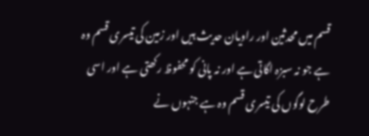قسم میں محدثین اور راویان حدیث ہیں اور زمین کی تیسری قسم وہ ہے جو نہ سبزہ اگاتی ہے اور نہ پانی کو محفوظ رکھتی ہے اور اسی طرح لوگوں کی تیسری قسم وہ ہے جنہوں نے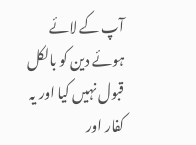آپ کے لائے ہوئے دین کو بالکل قبول نہیں کیا اور یہ کفار اور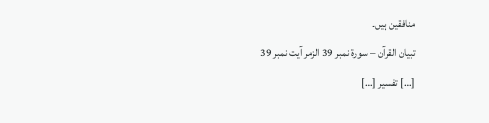منافقین ہیں۔
تبیان القرآن – سورۃ نمبر 39 الزمر آیت نمبر 39
[…] تفسیر […]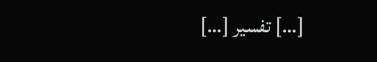[…] تفسیر […]